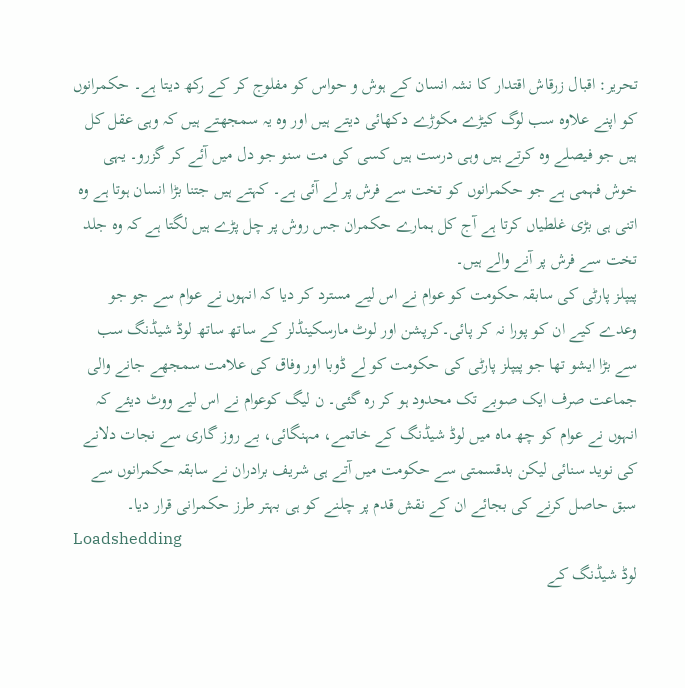تحریر: اقبال زرقاش اقتدار کا نشہ انسان کے ہوش و حواس کو مفلوج کر کے رکھ دیتا ہے۔ حکمرانوں کو اپنے علاوہ سب لوگ کیڑے مکوڑے دکھائی دیتے ہیں اور وہ یہ سمجھتے ہیں کہ وہی عقل کل ہیں جو فیصلے وہ کرتے ہیں وہی درست ہیں کسی کی مت سنو جو دل میں آئے کر گزرو۔ یہی خوش فہمی ہے جو حکمرانوں کو تخت سے فرش پر لے آئی ہے۔ کہتے ہیں جتنا بڑا انسان ہوتا ہے وہ اتنی ہی بڑی غلطیاں کرتا ہے آج کل ہمارے حکمران جس روش پر چل پڑے ہیں لگتا ہے کہ وہ جلد تخت سے فرش پر آنے والے ہیں۔
پیپلز پارٹی کی سابقہ حکومت کو عوام نے اس لیے مسترد کر دیا کہ انہوں نے عوام سے جو جو وعدے کیے ان کو پورا نہ کر پائی۔کرپشن اور لوٹ مارسکینڈلز کے ساتھ ساتھ لوڈ شیڈنگ سب سے بڑا ایشو تھا جو پیپلز پارٹی کی حکومت کو لے ڈوبا اور وفاق کی علامت سمجھے جانے والی جماعت صرف ایک صوبے تک محدود ہو کر رہ گئی۔ ن لیگ کوعوام نے اس لیے ووٹ دیئے کہ انہوں نے عوام کو چھ ماہ میں لوڈ شیڈنگ کے خاتمے، مہنگائی، بے روز گاری سے نجات دلانے کی نوید سنائی لیکن بدقسمتی سے حکومت میں آتے ہی شریف برادران نے سابقہ حکمرانوں سے سبق حاصل کرنے کی بجائے ان کے نقش قدم پر چلنے کو ہی بہتر طرز حکمرانی قرار دیا۔
Loadshedding
لوڈ شیڈنگ کے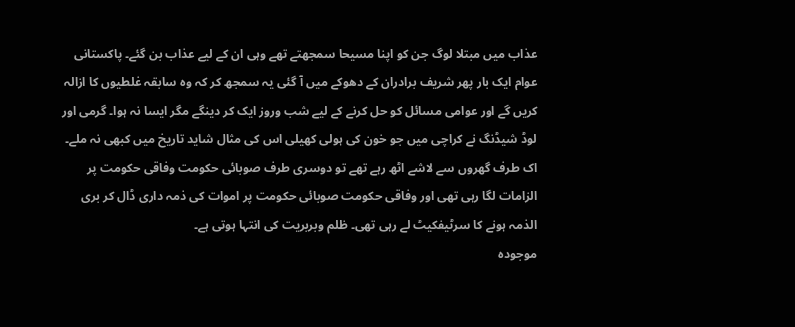عذاب میں مبتلا لوگ جن کو اپنا مسیحا سمجھتے تھے وہی ان کے لیے عذاب بن گئے۔ پاکستانی عوام ایک بار پھر شریف برادران کے دھوکے میں آ گئی یہ سمجھ کر کہ وہ سابقہ غلطیوں کا ازالہ کریں گے اور عوامی مسائل کو حل کرنے کے لیے شب وروز ایک کر دینگے مگر ایسا نہ ہوا۔ گرمی اور لوڈ شیڈنگ نے کراچی میں جو خون کی ہولی کھیلی اس کی مثال شاید تاریخ میں کبھی نہ ملے۔ اک طرف گھروں سے لاشے اٹھ رہے تھے تو دوسری طرف صوبائی حکومت وفاقی حکومت پر الزامات لگا رہی تھی اور وفاقی حکومت صوبائی حکومت پر اموات کی ذمہ داری ڈال کر بری الذمہ ہونے کا سرٹیفکیٹ لے رہی تھی۔ ظلم وبربریت کی انتہا ہوتی ہے۔
موجودہ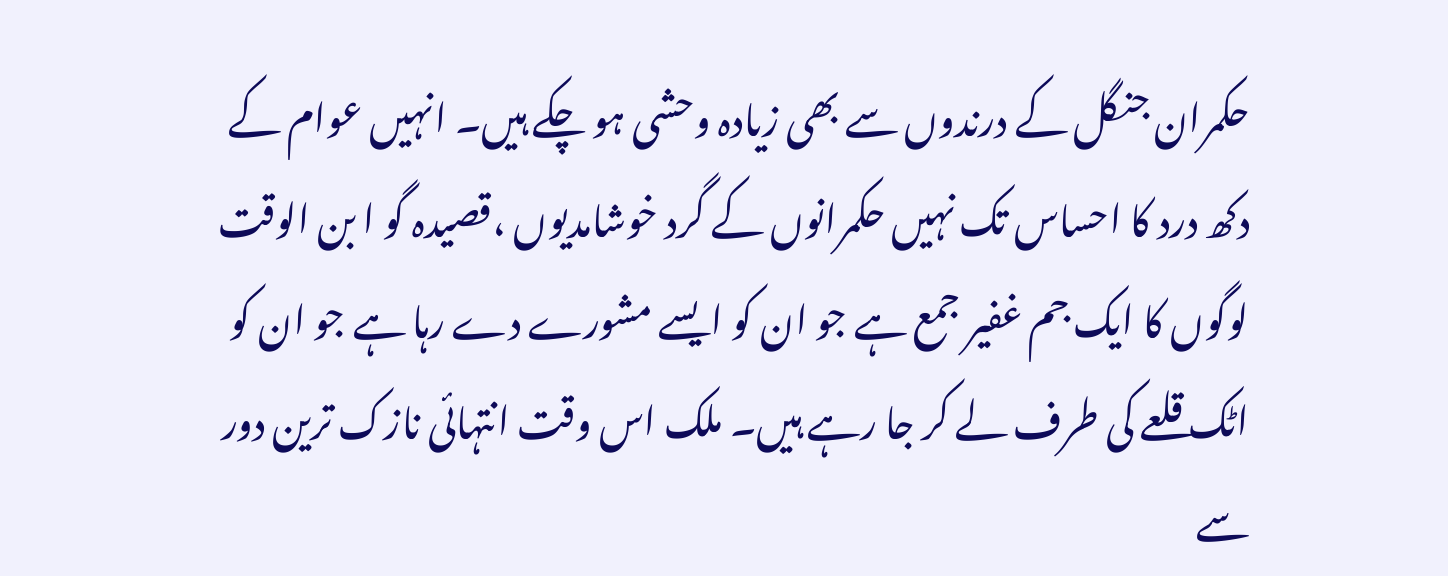حکمران جنگل کے درندوں سے بھی زیادہ وحشی ہو چکے ہیں۔ انہیں عوام کے دکھ درد کا احساس تک نہیں حکمرانوں کے گرد خوشامدیوں ،قصیدہ گو ا بن الوقت لوگوں کا ایک جم غفیر جمع ہے جو ان کو ایسے مشورے دے رہا ہے جو ان کو اٹک قلعے کی طرف لے کر جا رہے ہیں۔ ملک اس وقت انتہائی نازک ترین دور سے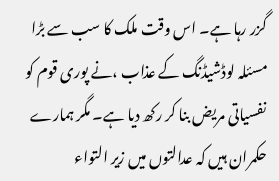گزر رہا ہے۔ اس وقت ملک کا سب سے بڑا مسئلہ لوڈشیڈنگ کے عذاب ،نے پوری قوم کو نفسیاتی مریض بنا کر رکھ دیا ہے۔ مگر ہمارے حکمران ہیں کہ عدالتوں میں زیر التواء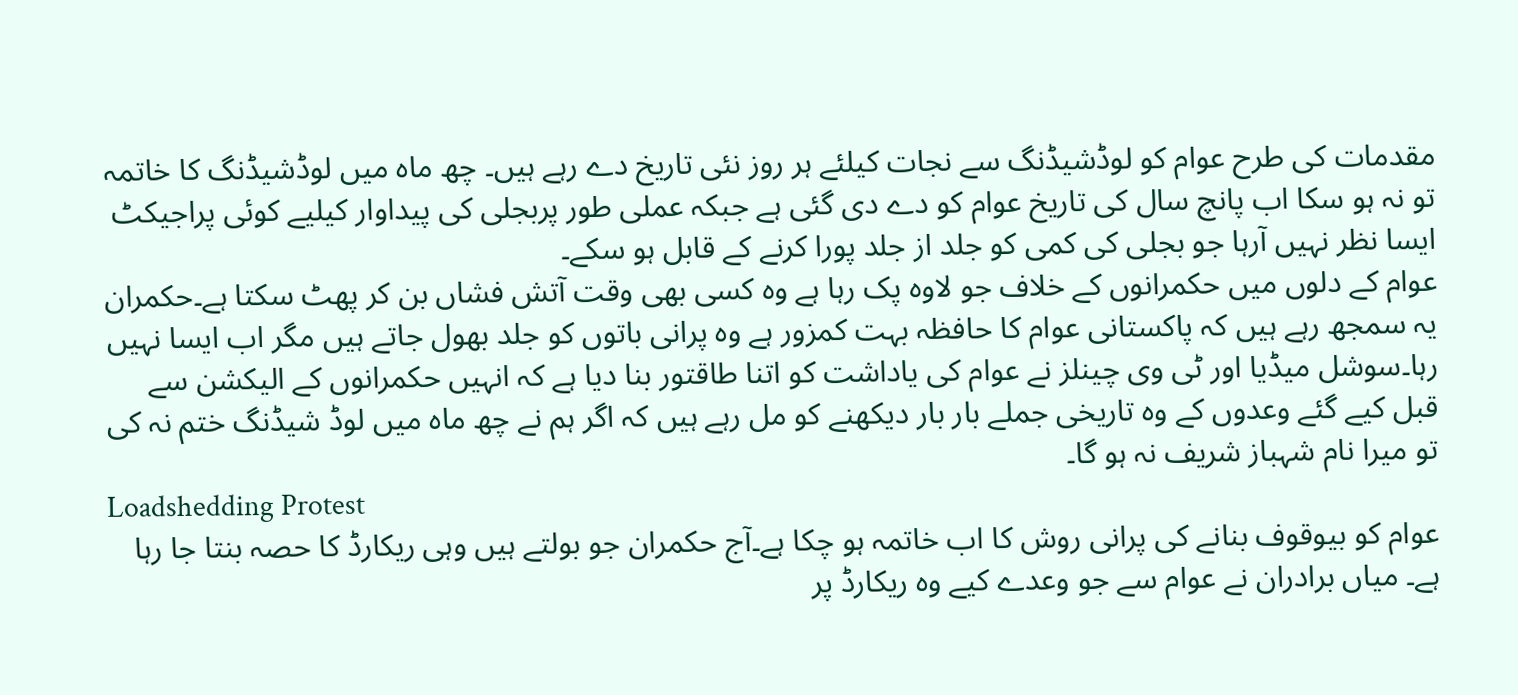مقدمات کی طرح عوام کو لوڈشیڈنگ سے نجات کیلئے ہر روز نئی تاریخ دے رہے ہیں۔ چھ ماہ میں لوڈشیڈنگ کا خاتمہ تو نہ ہو سکا اب پانچ سال کی تاریخ عوام کو دے دی گئی ہے جبکہ عملی طور پربجلی کی پیداوار کیلیے کوئی پراجیکٹ ایسا نظر نہیں آرہا جو بجلی کی کمی کو جلد از جلد پورا کرنے کے قابل ہو سکے۔
عوام کے دلوں میں حکمرانوں کے خلاف جو لاوہ پک رہا ہے وہ کسی بھی وقت آتش فشاں بن کر پھٹ سکتا ہے۔حکمران یہ سمجھ رہے ہیں کہ پاکستانی عوام کا حافظہ بہت کمزور ہے وہ پرانی باتوں کو جلد بھول جاتے ہیں مگر اب ایسا نہیں رہا۔سوشل میڈیا اور ٹی وی چینلز نے عوام کی یاداشت کو اتنا طاقتور بنا دیا ہے کہ انہیں حکمرانوں کے الیکشن سے قبل کیے گئے وعدوں کے وہ تاریخی جملے بار بار دیکھنے کو مل رہے ہیں کہ اگر ہم نے چھ ماہ میں لوڈ شیڈنگ ختم نہ کی تو میرا نام شہباز شریف نہ ہو گا۔
Loadshedding Protest
عوام کو بیوقوف بنانے کی پرانی روش کا اب خاتمہ ہو چکا ہے۔آج حکمران جو بولتے ہیں وہی ریکارڈ کا حصہ بنتا جا رہا ہے۔ میاں برادران نے عوام سے جو وعدے کیے وہ ریکارڈ پر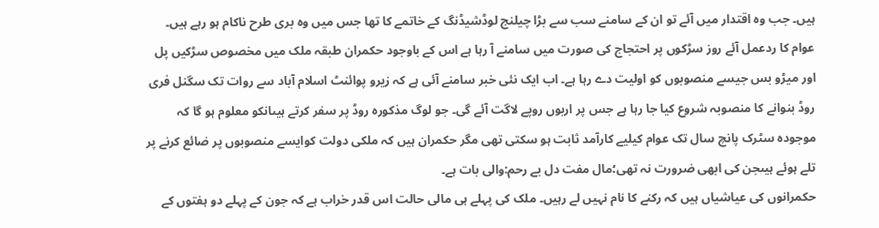ہیں۔ جب وہ اقتدار میں آئے تو ان کے سامنے سب سے بڑا چیلنج لوڈشیڈنگ کے خاتمے کا تھا جس میں وہ بری طرح ناکام ہو رہے ہیں۔ عوام کا ردعمل آئے روز سڑکوں پر احتجاج کی صورت میں سامنے آ رہا ہے اس کے باوجود حکمران طبقہ ملک میں مخصوص سڑکیں پل اور میڑو بس جیسے منصوبوں کو اولیت دے رہا ہے۔ اب ایک نئی خبر سامنے آئی ہے کہ زیرو پوائنٹ اسلام آباد سے روات تک سگنل فری روڈ بنوانے کا منصوبہ شروع کیا جا رہا ہے جس پر اربوں روپے لاگت آئے گی۔ جو لوگ مذکورہ روڈ پر سفر کرتے ہیںانکو معلوم ہو گا کہ موجودہ سٹرک پانچ سال تک عوام کیلیے کارآمد ثابت ہو سکتی تھی مگر حکمران ہیں کہ ملکی دولت کوایسے منصوبوں پر ضائع کرنے پر تلے ہوئے ہیںجن کی ابھی ضرورت نہ تھی؛مال مفت دل بے رحم:والی بات ہے۔
حکمرانوں کی عیاشیاں ہیں کہ رکنے کا نام نہیں لے رہیں۔ ملک کی پہلے ہی مالی حالت اس قدر خراب ہے کہ جون کے پہلے دو ہفتوں کے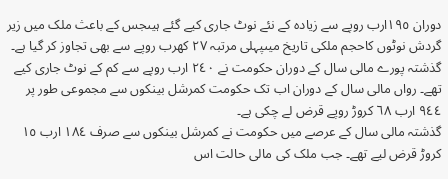دوران ١٩٥ارب روپے سے زیادہ کے نئے نوٹ جاری کیے گئے ہیںجس کے باعث ملک میں زیر گردش نوٹوں کاحجم ملکی تاریخ میںپہلی مرتبہ ٢٧ کھرب روپے سے بھی تجاوز کر گیا ہے۔ گذشتہ پورے مالی سال کے دوران حکومت نے ٢٤٠ ارب روپے سے کم کے نوٹ جاری کیے تھے۔ رواں مالی سال کے دوران اب تک حکومت کمرشل بینکوں سے مجموعی طور پر ٩٤٤ ارب ٦٨ کروڑ روپے قرض لے چکی ہے۔
گذشتہ مالی سال کے عرصے میں حکومت نے کمرشل بینکوں سے صرف ١٨٤ ارب ١٥ کروڑ قرض لیے تھے۔ جب ملک کی مالی حالت اس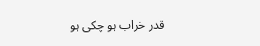قدر خراب ہو چکی ہو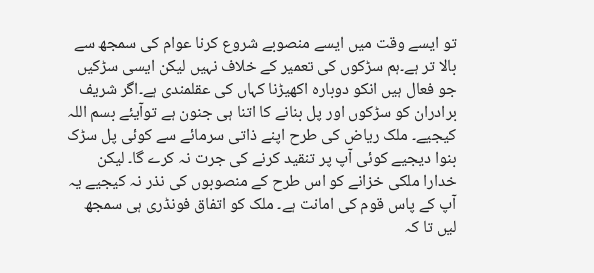تو ایسے وقت میں ایسے منصوبے شروع کرنا عوام کی سمجھ سے بالا تر ہے۔ہم سڑکوں کی تعمیر کے خلاف نہیں لیکن ایسی سڑکیں جو فعال ہیں انکو دوبارہ اکھیڑنا کہاں کی عقلمندی ہے۔اگر شریف برادران کو سڑکوں اور پل بنانے کا اتنا ہی جنون ہے توآیئے بسم اللہ کیجیے۔ ملک ریاض کی طرح اپنے ذاتی سرمائے سے کوئی پل سڑک بنوا دیجیے کوئی آپ پر تنقید کرنے کی جرت نہ کرے گا۔ لیکن خدارا ملکی خزانے کو اس طرح کے منصوبوں کی نذر نہ کیجیے یہ آپ کے پاس قوم کی امانت ہے۔ ملک کو اتفاق فونڈری ہی سمجھ لیں تا کہ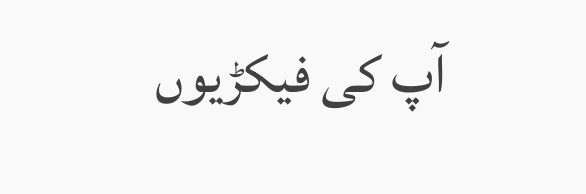آپ کی فیکڑیوں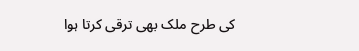کی طرح ملک بھی ترقی کرتا ہوا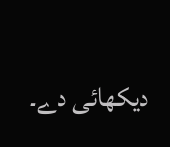دیکھائی دے۔